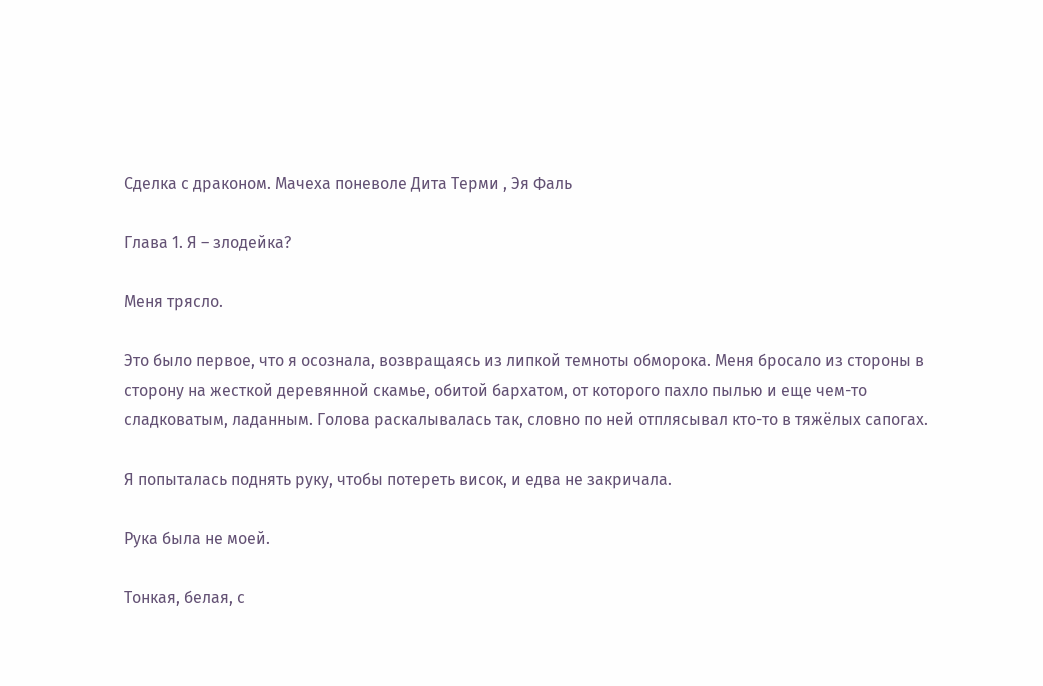Сделка с драконом. Мачеха поневоле Дита Терми , Эя Фаль

Глава 1. Я – злодейка?

Меня трясло.

Это было первое, что я осознала, возвращаясь из липкой темноты обморока. Меня бросало из стороны в сторону на жесткой деревянной скамье, обитой бархатом, от которого пахло пылью и еще чем-то сладковатым, ладанным. Голова раскалывалась так, словно по ней отплясывал кто-то в тяжёлых сапогах.

Я попыталась поднять руку, чтобы потереть висок, и едва не закричала.

Рука была не моей.

Тонкая, белая, с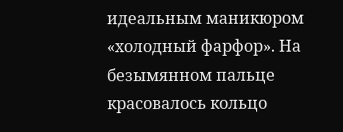идеальным маникюром «холодный фарфор». На безымянном пальце красовалось кольцо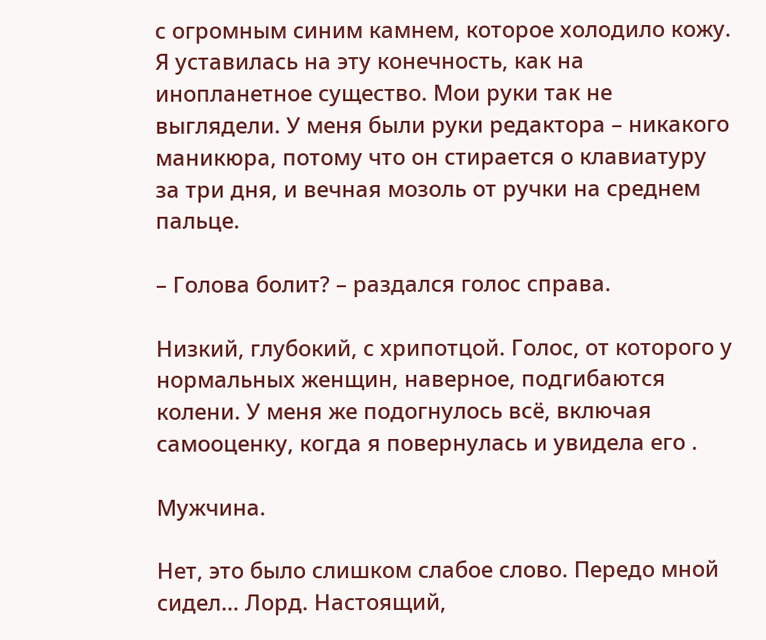с огромным синим камнем, которое холодило кожу. Я уставилась на эту конечность, как на инопланетное существо. Мои руки так не выглядели. У меня были руки редактора – никакого маникюра, потому что он стирается о клавиатуру за три дня, и вечная мозоль от ручки на среднем пальце.

– Голова болит? – раздался голос справа.

Низкий, глубокий, с хрипотцой. Голос, от которого у нормальных женщин, наверное, подгибаются колени. У меня же подогнулось всё, включая самооценку, когда я повернулась и увидела его .

Мужчина.

Нет, это было слишком слабое слово. Передо мной сидел… Лорд. Настоящий,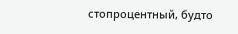стопроцентный, будто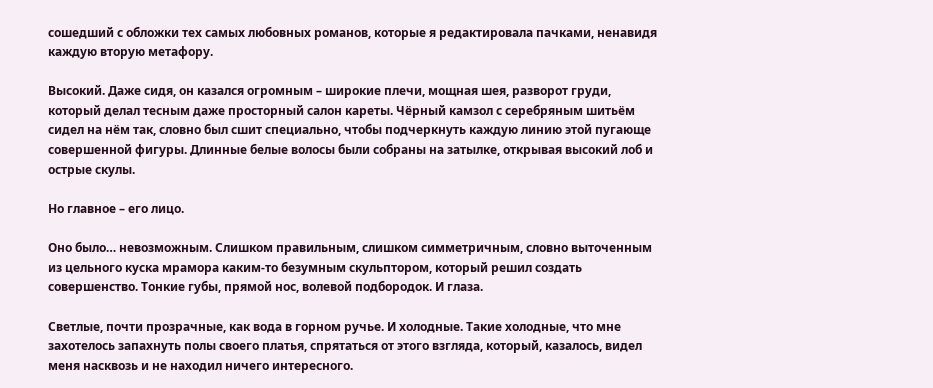сошедший с обложки тех самых любовных романов, которые я редактировала пачками, ненавидя каждую вторую метафору.

Высокий. Даже сидя, он казался огромным – широкие плечи, мощная шея, разворот груди, который делал тесным даже просторный салон кареты. Чёрный камзол с серебряным шитьём сидел на нём так, словно был сшит специально, чтобы подчеркнуть каждую линию этой пугающе совершенной фигуры. Длинные белые волосы были собраны на затылке, открывая высокий лоб и острые скулы.

Но главное – его лицо.

Оно было… невозможным. Слишком правильным, слишком симметричным, словно выточенным из цельного куска мрамора каким-то безумным скульптором, который решил создать совершенство. Тонкие губы, прямой нос, волевой подбородок. И глаза.

Светлые, почти прозрачные, как вода в горном ручье. И холодные. Такие холодные, что мне захотелось запахнуть полы своего платья, спрятаться от этого взгляда, который, казалось, видел меня насквозь и не находил ничего интересного.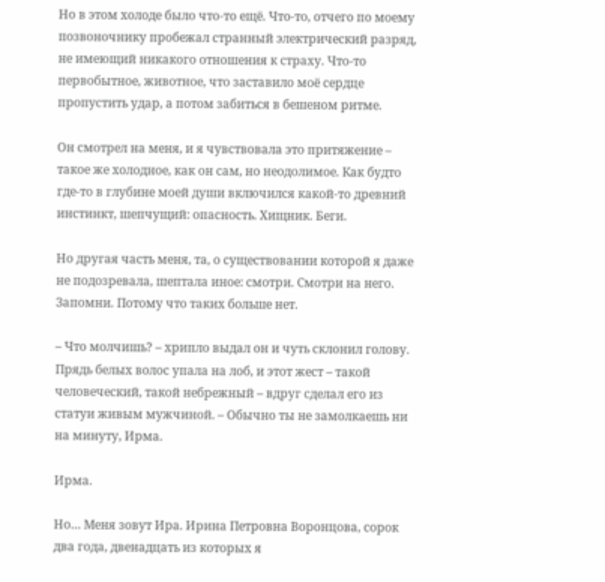Но в этом холоде было что-то ещё. Что-то, отчего по моему позвоночнику пробежал странный электрический разряд, не имеющий никакого отношения к страху. Что-то первобытное, животное, что заставило моё сердце пропустить удар, а потом забиться в бешеном ритме.

Он смотрел на меня, и я чувствовала это притяжение – такое же холодное, как он сам, но неодолимое. Как будто где-то в глубине моей души включился какой-то древний инстинкт, шепчущий: опасность. Хищник. Беги.

Но другая часть меня, та, о существовании которой я даже не подозревала, шептала иное: смотри. Смотри на него. Запомни. Потому что таких больше нет.

– Что молчишь? – хрипло выдал он и чуть склонил голову. Прядь белых волос упала на лоб, и этот жест – такой человеческий, такой небрежный – вдруг сделал его из статуи живым мужчиной. – Обычно ты не замолкаешь ни на минуту, Ирма.

Ирма.

Но… Меня зовут Ира. Ирина Петровна Воронцова, сорок два года, двенадцать из которых я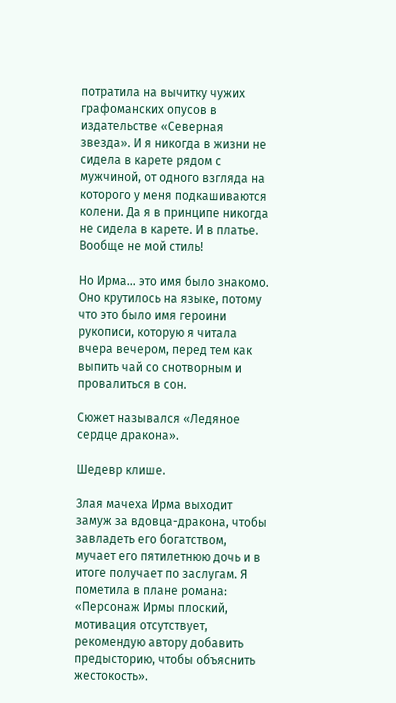потратила на вычитку чужих графоманских опусов в издательстве «Северная звезда». И я никогда в жизни не сидела в карете рядом с мужчиной, от одного взгляда на которого у меня подкашиваются колени. Да я в принципе никогда не сидела в карете. И в платье. Вообще не мой стиль!

Но Ирма… это имя было знакомо. Оно крутилось на языке, потому что это было имя героини рукописи, которую я читала вчера вечером, перед тем как выпить чай со снотворным и провалиться в сон.

Сюжет назывался «Ледяное сердце дракона».

Шедевр клише.

Злая мачеха Ирма выходит замуж за вдовца-дракона, чтобы завладеть его богатством, мучает его пятилетнюю дочь и в итоге получает по заслугам. Я пометила в плане романа: «Персонаж Ирмы плоский, мотивация отсутствует, рекомендую автору добавить предысторию, чтобы объяснить жестокость».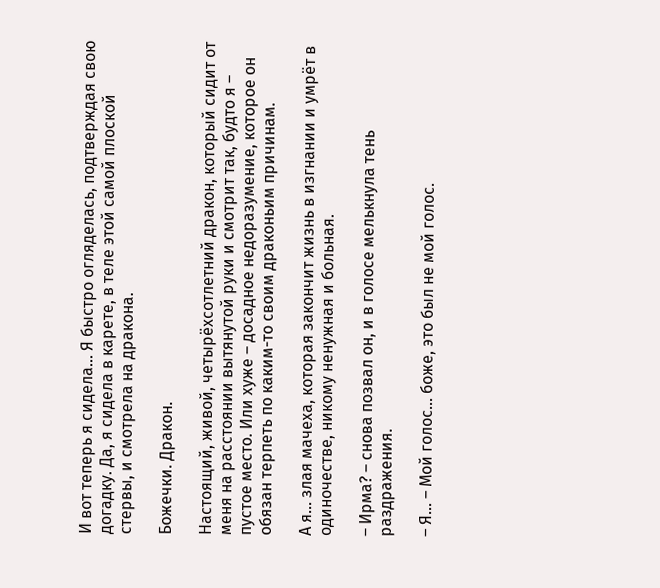И вот теперь я сидела… Я быстро огляделась, подтверждая свою догадку. Да, я сидела в карете, в теле этой самой плоской стервы, и смотрела на дракона.

Божечки. Дракон.

Настоящий, живой, четырёхсотлетний дракон, который сидит от меня на расстоянии вытянутой руки и смотрит так, будто я – пустое место. Или хуже – досадное недоразумение, которое он обязан терпеть по каким-то своим драконьим причинам.

А я… злая мачеха, которая закончит жизнь в изгнании и умрёт в одиночестве, никому ненужная и больная.

– Ирма? – снова позвал он, и в голосе мелькнула тень раздражения.

– Я… – Мой голос… боже, это был не мой голос.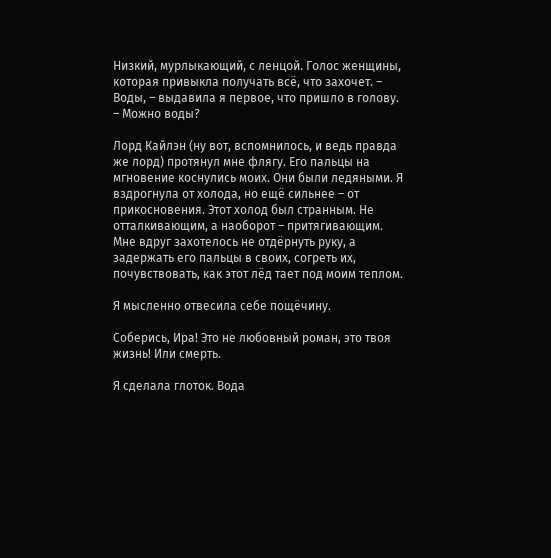Низкий, мурлыкающий, с ленцой. Голос женщины, которая привыкла получать всё, что захочет. – Воды, – выдавила я первое, что пришло в голову. – Можно воды?

Лорд Кайлэн (ну вот, вспомнилось, и ведь правда же лорд) протянул мне флягу. Его пальцы на мгновение коснулись моих. Они были ледяными. Я вздрогнула от холода, но ещё сильнее – от прикосновения. Этот холод был странным. Не отталкивающим, а наоборот – притягивающим. Мне вдруг захотелось не отдёрнуть руку, а задержать его пальцы в своих, согреть их, почувствовать, как этот лёд тает под моим теплом.

Я мысленно отвесила себе пощёчину.

Соберись, Ира! Это не любовный роман, это твоя жизнь! Или смерть.

Я сделала глоток. Вода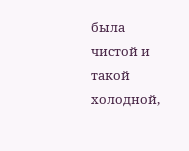была чистой и такой холодной,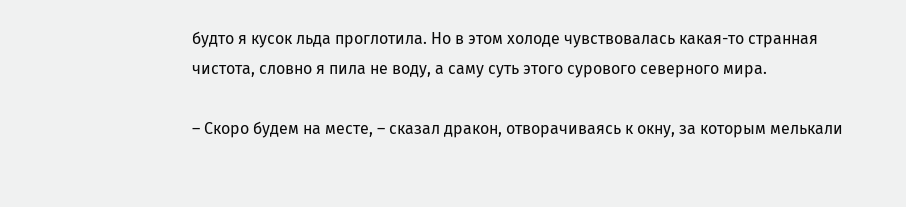будто я кусок льда проглотила. Но в этом холоде чувствовалась какая-то странная чистота, словно я пила не воду, а саму суть этого сурового северного мира.

– Скоро будем на месте, – сказал дракон, отворачиваясь к окну, за которым мелькали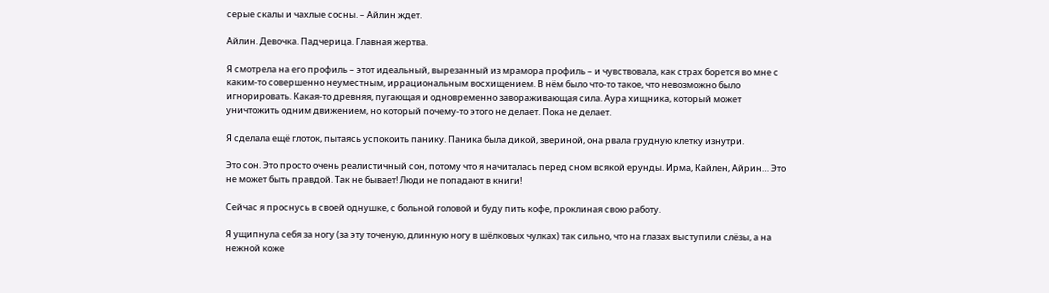серые скалы и чахлые сосны. – Айлин ждет.

Айлин. Девочка. Падчерица. Главная жертва.

Я смотрела на его профиль – этот идеальный, вырезанный из мрамора профиль – и чувствовала, как страх борется во мне с каким-то совершенно неуместным, иррациональным восхищением. В нём было что-то такое, что невозможно было игнорировать. Какая-то древняя, пугающая и одновременно завораживающая сила. Аура хищника, который может уничтожить одним движением, но который почему-то этого не делает. Пока не делает.

Я сделала ещё глоток, пытаясь успокоить панику. Паника была дикой, звериной, она рвала грудную клетку изнутри.

Это сон. Это просто очень реалистичный сон, потому что я начиталась перед сном всякой ерунды. Ирма, Кайлен, Айрин… Это не может быть правдой. Так не бывает! Люди не попадают в книги!

Сейчас я проснусь в своей однушке, с больной головой и буду пить кофе, проклиная свою работу.

Я ущипнула себя за ногу (за эту точеную, длинную ногу в шёлковых чулках) так сильно, что на глазах выступили слёзы, а на нежной коже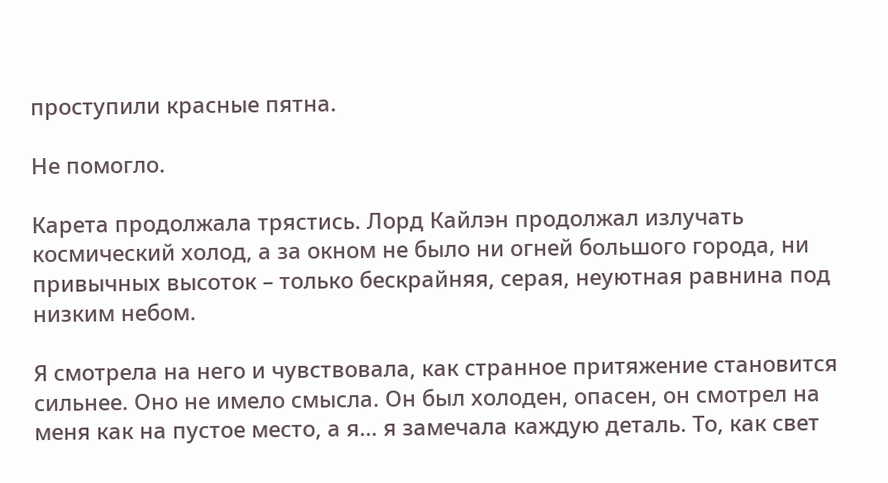проступили красные пятна.

Не помогло.

Карета продолжала трястись. Лорд Кайлэн продолжал излучать космический холод, а за окном не было ни огней большого города, ни привычных высоток – только бескрайняя, серая, неуютная равнина под низким небом.

Я смотрела на него и чувствовала, как странное притяжение становится сильнее. Оно не имело смысла. Он был холоден, опасен, он смотрел на меня как на пустое место, а я… я замечала каждую деталь. То, как свет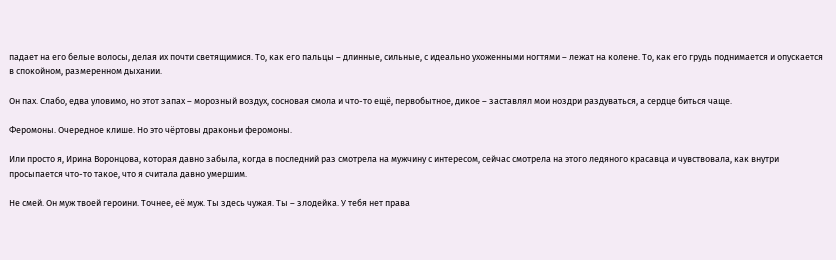падает на его белые волосы, делая их почти светящимися. То, как его пальцы – длинные, сильные, с идеально ухоженными ногтями – лежат на колене. То, как его грудь поднимается и опускается в спокойном, размеренном дыхании.

Он пах. Слабо, едва уловимо, но этот запах – морозный воздух, сосновая смола и что-то ещё, первобытное, дикое – заставлял мои ноздри раздуваться, а сердце биться чаще.

Феромоны. Очередное клише. Но это чёртовы драконьи феромоны.

Или просто я, Ирина Воронцова, которая давно забыла, когда в последний раз смотрела на мужчину с интересом, сейчас смотрела на этого ледяного красавца и чувствовала, как внутри просыпается что-то такое, что я считала давно умершим.

Не смей. Он муж твоей героини. Точнее, её муж. Ты здесь чужая. Ты – злодейка. У тебя нет права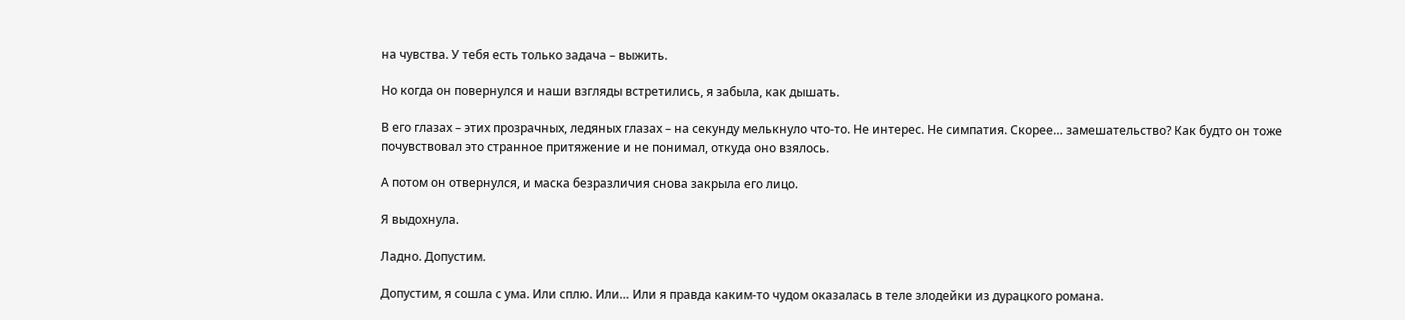на чувства. У тебя есть только задача – выжить.

Но когда он повернулся и наши взгляды встретились, я забыла, как дышать.

В его глазах – этих прозрачных, ледяных глазах – на секунду мелькнуло что-то. Не интерес. Не симпатия. Скорее… замешательство? Как будто он тоже почувствовал это странное притяжение и не понимал, откуда оно взялось.

А потом он отвернулся, и маска безразличия снова закрыла его лицо.

Я выдохнула.

Ладно. Допустим.

Допустим, я сошла с ума. Или сплю. Или… Или я правда каким-то чудом оказалась в теле злодейки из дурацкого романа.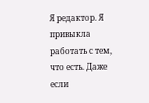Я редактор. Я привыкла работать с тем, что есть. Даже если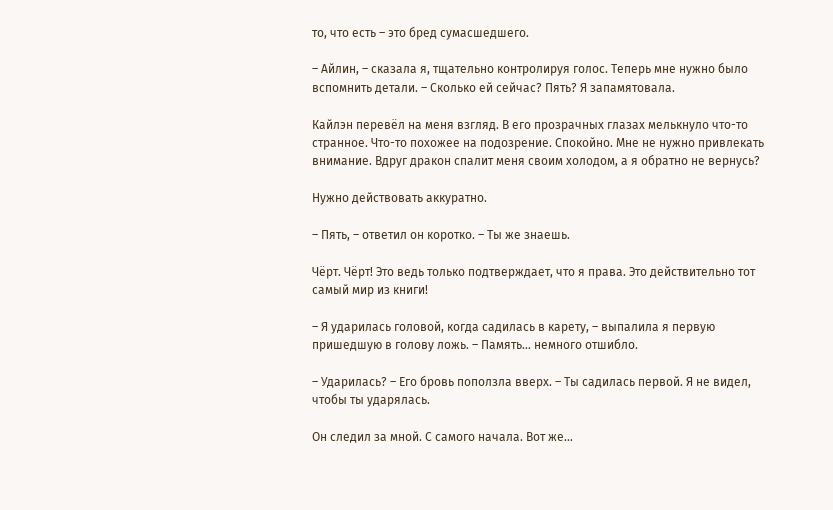то, что есть – это бред сумасшедшего.

– Айлин, – сказала я, тщательно контролируя голос. Теперь мне нужно было вспомнить детали. – Сколько ей сейчас? Пять? Я запамятовала.

Кайлэн перевёл на меня взгляд. В его прозрачных глазах мелькнуло что-то странное. Что-то похожее на подозрение. Спокойно. Мне не нужно привлекать внимание. Вдруг дракон спалит меня своим холодом, а я обратно не вернусь?

Нужно действовать аккуратно.

– Пять, – ответил он коротко. – Ты же знаешь.

Чёрт. Чёрт! Это ведь только подтверждает, что я права. Это действительно тот самый мир из книги!

– Я ударилась головой, когда садилась в карету, – выпалила я первую пришедшую в голову ложь. – Память… немного отшибло.

– Ударилась? – Его бровь поползла вверх. – Ты садилась первой. Я не видел, чтобы ты ударялась.

Он следил за мной. С самого начала. Вот же…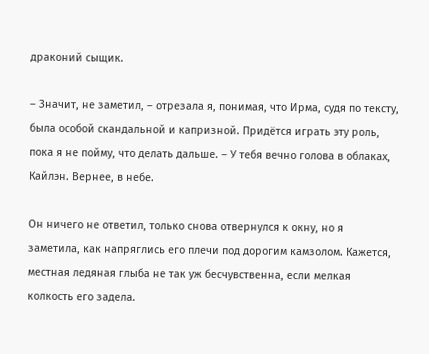драконий сыщик.

– Значит, не заметил, – отрезала я, понимая, что Ирма, судя по тексту, была особой скандальной и капризной. Придётся играть эту роль, пока я не пойму, что делать дальше. – У тебя вечно голова в облаках, Кайлэн. Вернее, в небе.

Он ничего не ответил, только снова отвернулся к окну, но я заметила, как напряглись его плечи под дорогим камзолом. Кажется, местная ледяная глыба не так уж бесчувственна, если мелкая колкость его задела.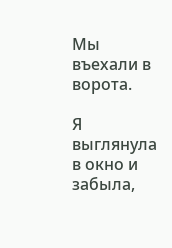Мы въехали в ворота.

Я выглянула в окно и забыла,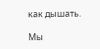как дышать.

Мы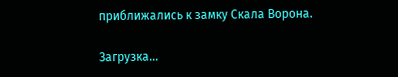приближались к замку Скала Ворона.

Загрузка...